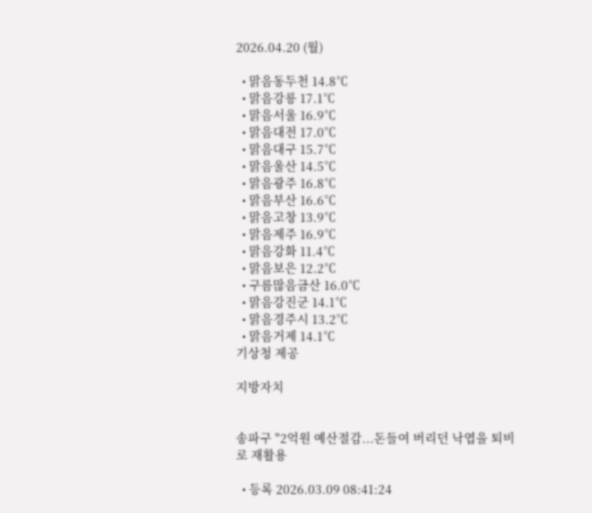2026.04.20 (월)

  • 맑음동두천 14.8℃
  • 맑음강릉 17.1℃
  • 맑음서울 16.9℃
  • 맑음대전 17.0℃
  • 맑음대구 15.7℃
  • 맑음울산 14.5℃
  • 맑음광주 16.8℃
  • 맑음부산 16.6℃
  • 맑음고창 13.9℃
  • 맑음제주 16.9℃
  • 맑음강화 11.4℃
  • 맑음보은 12.2℃
  • 구름많음금산 16.0℃
  • 맑음강진군 14.1℃
  • 맑음경주시 13.2℃
  • 맑음거제 14.1℃
기상청 제공

지방자치


송파구 "2억원 예산절감...돈들여 버리던 낙엽을 퇴비로 재활용

  • 등록 2026.03.09 08:41:24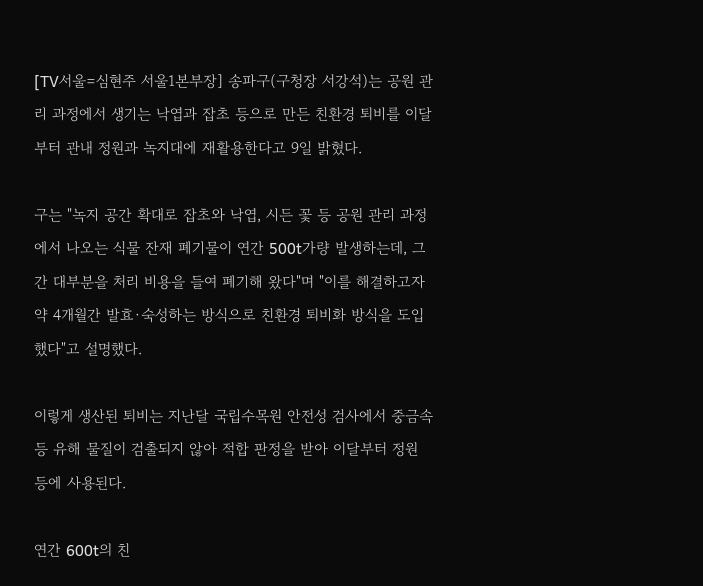[TV서울=심현주 서울1본부장] 송파구(구청장 서강석)는 공원 관리 과정에서 생기는 낙엽과 잡초 등으로 만든 친환경 퇴비를 이달부터 관내 정원과 녹지대에 재활용한다고 9일 밝혔다.

구는 "녹지 공간 확대로 잡초와 낙엽, 시든 꽃 등 공원 관리 과정에서 나오는 식물 잔재 폐기물이 연간 500t가량 발생하는데, 그간 대부분을 처리 비용을 들여 폐기해 왔다"며 "이를 해결하고자 약 4개월간 발효·숙성하는 방식으로 친환경 퇴비화 방식을 도입했다"고 설명했다.

이렇게 생산된 퇴비는 지난달 국립수목원 안전성 검사에서 중금속 등 유해 물질이 검출되지 않아 적합 판정을 받아 이달부터 정원 등에 사용된다.

연간 600t의 친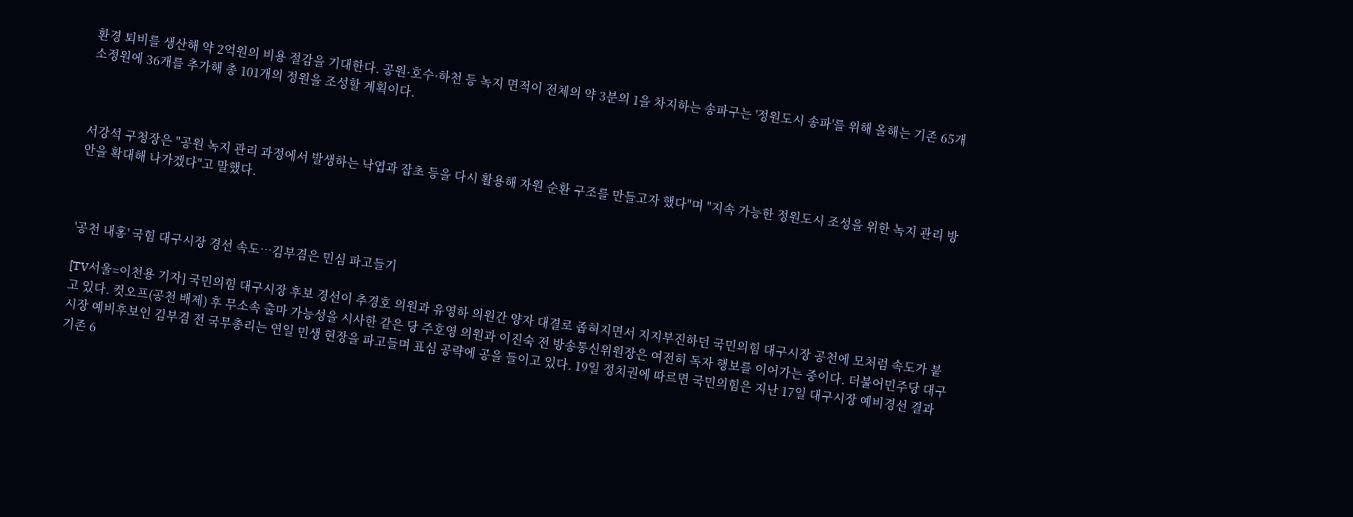환경 퇴비를 생산해 약 2억원의 비용 절감을 기대한다. 공원·호수·하천 등 녹지 면적이 전체의 약 3분의 1을 차지하는 송파구는 '정원도시 송파'를 위해 올해는 기존 65개 소정원에 36개를 추가해 총 101개의 정원을 조성할 계획이다.



서강석 구청장은 "공원 녹지 관리 과정에서 발생하는 낙엽과 잡초 등을 다시 활용해 자원 순환 구조를 만들고자 했다"며 "지속 가능한 정원도시 조성을 위한 녹지 관리 방안을 확대해 나가겠다"고 말했다.



'공천 내홍' 국힘 대구시장 경선 속도…김부겸은 민심 파고들기

[TV서울=이천용 기자] 국민의힘 대구시장 후보 경선이 추경호 의원과 유영하 의원간 양자 대결로 좁혀지면서 지지부진하던 국민의힘 대구시장 공천에 모처럼 속도가 붙고 있다. 컷오프(공천 배제) 후 무소속 출마 가능성을 시사한 같은 당 주호영 의원과 이진숙 전 방송통신위원장은 여전히 독자 행보를 이어가는 중이다. 더불어민주당 대구시장 예비후보인 김부겸 전 국무총리는 연일 민생 현장을 파고들며 표심 공략에 공을 들이고 있다. 19일 정치권에 따르면 국민의힘은 지난 17일 대구시장 예비경선 결과 기존 6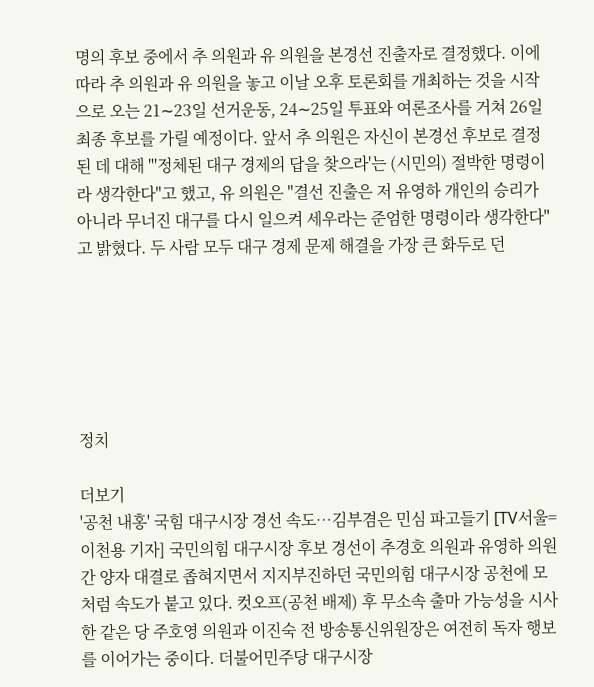명의 후보 중에서 추 의원과 유 의원을 본경선 진출자로 결정했다. 이에 따라 추 의원과 유 의원을 놓고 이날 오후 토론회를 개최하는 것을 시작으로 오는 21∼23일 선거운동, 24∼25일 투표와 여론조사를 거쳐 26일 최종 후보를 가릴 예정이다. 앞서 추 의원은 자신이 본경선 후보로 결정된 데 대해 "'정체된 대구 경제의 답을 찾으라'는 (시민의) 절박한 명령이라 생각한다"고 했고, 유 의원은 "결선 진출은 저 유영하 개인의 승리가 아니라 무너진 대구를 다시 일으켜 세우라는 준엄한 명령이라 생각한다"고 밝혔다. 두 사람 모두 대구 경제 문제 해결을 가장 큰 화두로 던






정치

더보기
'공천 내홍' 국힘 대구시장 경선 속도…김부겸은 민심 파고들기 [TV서울=이천용 기자] 국민의힘 대구시장 후보 경선이 추경호 의원과 유영하 의원간 양자 대결로 좁혀지면서 지지부진하던 국민의힘 대구시장 공천에 모처럼 속도가 붙고 있다. 컷오프(공천 배제) 후 무소속 출마 가능성을 시사한 같은 당 주호영 의원과 이진숙 전 방송통신위원장은 여전히 독자 행보를 이어가는 중이다. 더불어민주당 대구시장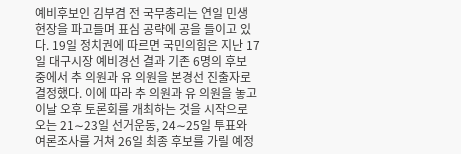예비후보인 김부겸 전 국무총리는 연일 민생 현장을 파고들며 표심 공략에 공을 들이고 있다. 19일 정치권에 따르면 국민의힘은 지난 17일 대구시장 예비경선 결과 기존 6명의 후보 중에서 추 의원과 유 의원을 본경선 진출자로 결정했다. 이에 따라 추 의원과 유 의원을 놓고 이날 오후 토론회를 개최하는 것을 시작으로 오는 21∼23일 선거운동, 24∼25일 투표와 여론조사를 거쳐 26일 최종 후보를 가릴 예정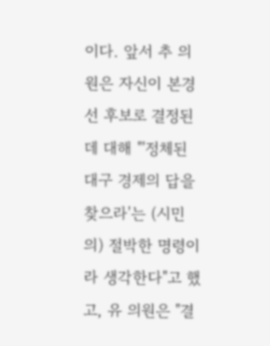이다. 앞서 추 의원은 자신이 본경선 후보로 결정된 데 대해 "'정체된 대구 경제의 답을 찾으라'는 (시민의) 절박한 명령이라 생각한다"고 했고, 유 의원은 "결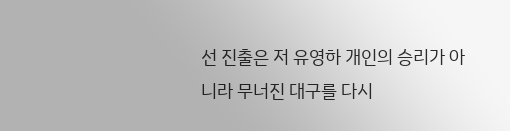선 진출은 저 유영하 개인의 승리가 아니라 무너진 대구를 다시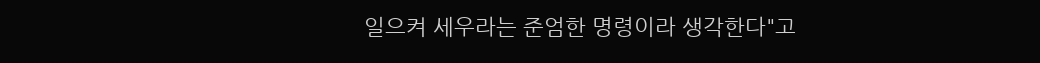일으켜 세우라는 준엄한 명령이라 생각한다"고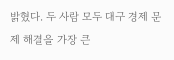밝혔다. 두 사람 모두 대구 경제 문제 해결을 가장 큰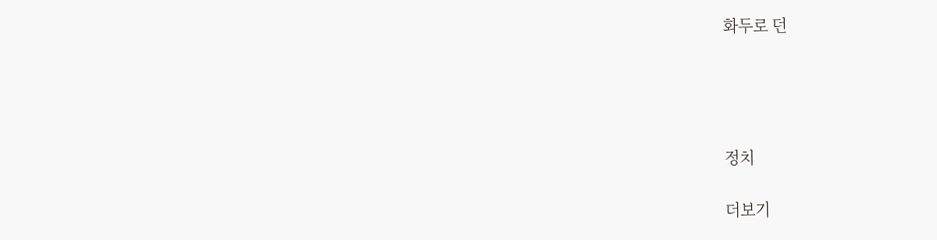화두로 던




정치

더보기